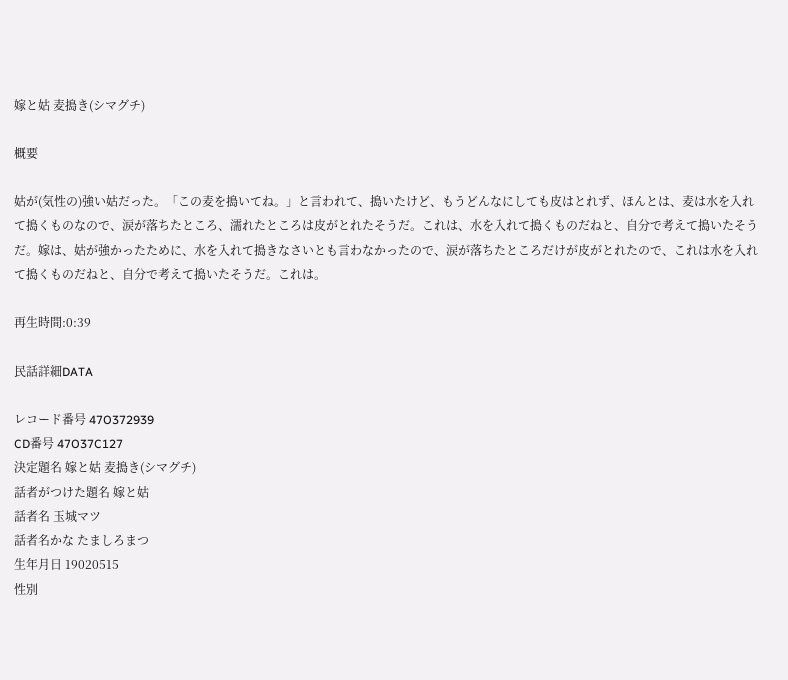嫁と姑 麦搗き(シマグチ)

概要

姑が(気性の)強い姑だった。「この麦を搗いてね。」と言われて、搗いたけど、もうどんなにしても皮はとれず、ほんとは、麦は水を入れて搗くものなので、涙が落ちたところ、濡れたところは皮がとれたそうだ。これは、水を入れて搗くものだねと、自分で考えて搗いたそうだ。嫁は、姑が強かったために、水を入れて搗きなさいとも言わなかったので、涙が落ちたところだけが皮がとれたので、これは水を入れて搗くものだねと、自分で考えて搗いたそうだ。これは。

再生時間:0:39

民話詳細DATA

レコード番号 47O372939
CD番号 47O37C127
決定題名 嫁と姑 麦搗き(シマグチ)
話者がつけた題名 嫁と姑
話者名 玉城マツ
話者名かな たましろまつ
生年月日 19020515
性別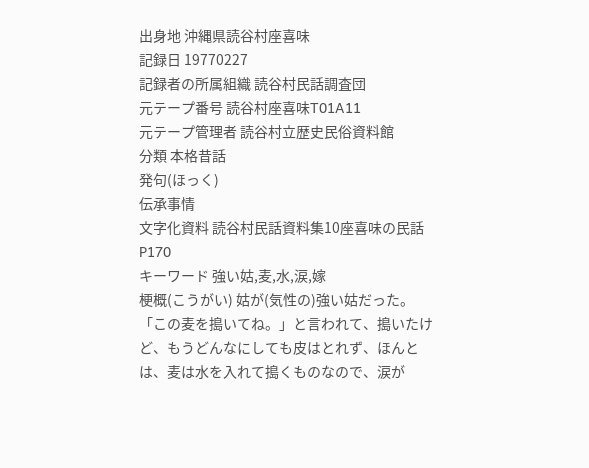出身地 沖縄県読谷村座喜味
記録日 19770227
記録者の所属組織 読谷村民話調査団
元テープ番号 読谷村座喜味T01A11
元テープ管理者 読谷村立歴史民俗資料館
分類 本格昔話
発句(ほっく)
伝承事情
文字化資料 読谷村民話資料集10座喜味の民話 P170
キーワード 強い姑,麦,水,涙,嫁
梗概(こうがい) 姑が(気性の)強い姑だった。「この麦を搗いてね。」と言われて、搗いたけど、もうどんなにしても皮はとれず、ほんとは、麦は水を入れて搗くものなので、涙が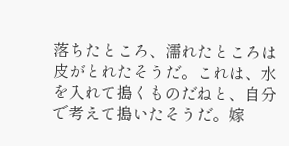落ちたところ、濡れたところは皮がとれたそうだ。これは、水を入れて搗くものだねと、自分で考えて搗いたそうだ。嫁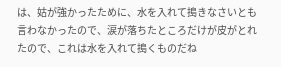は、姑が強かったために、水を入れて搗きなさいとも言わなかったので、涙が落ちたところだけが皮がとれたので、これは水を入れて搗くものだね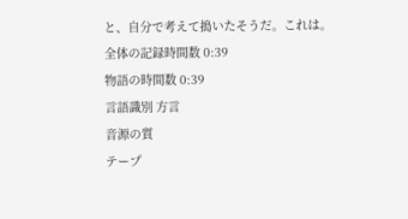と、自分で考えて搗いたそうだ。これは。
全体の記録時間数 0:39
物語の時間数 0:39
言語識別 方言
音源の質
テープ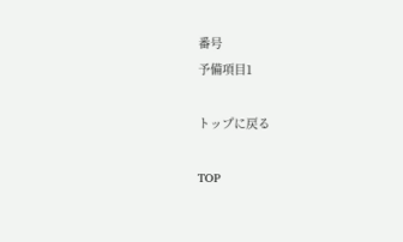番号
予備項目1

トップに戻る

TOP